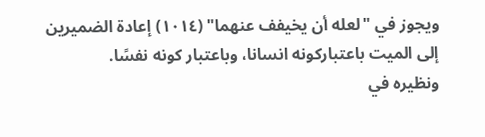ويجوز في "لعله أن يخيفف عنهما" (١٠١٤) إعادة الضميرين إلى الميت باعتباركونه انسانا، وباعتبار كونه نفسًا.
ونظيره في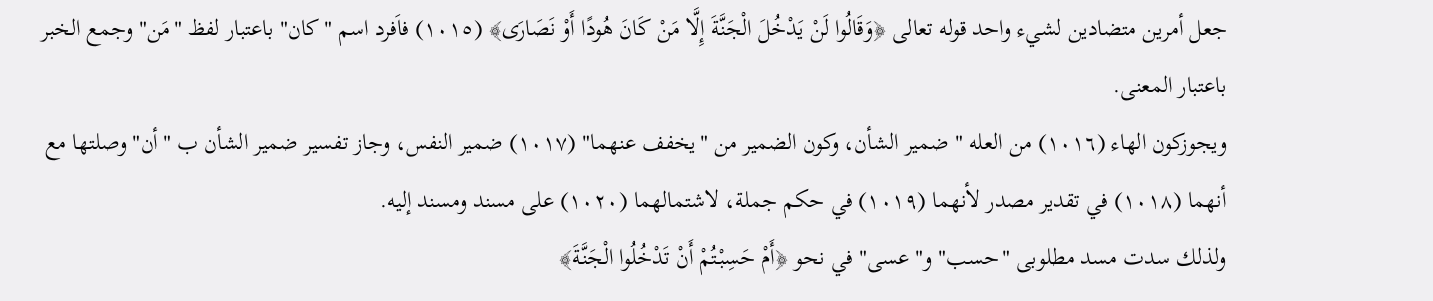جعل أمرين متضادين لشيء واحد قوله تعالى ﴿وَقَالُوا لَنْ يَدْخُلَ الْجَنَّةَ إِلَّا مَنْ كَانَ هُودًا أَوْ نَصَارَى﴾ (١٠١٥) فاَفرد اسم "كان" باعتبار لفظ "مَن" وجمع الخبر باعتبار المعنى.
ويجوزكون الهاء (١٠١٦) من العله " ضمير الشأن، وكون الضمير من "يخفف عنهما" (١٠١٧) ضمير النفس، وجاز تفسير ضمير الشأن ب "أن" وصلتها مع أنهما (١٠١٨) في تقدير مصدر لأنهما (١٠١٩) في حكم جملة، لاشتمالهما (١٠٢٠) على مسند ومسند إليه.
ولذلك سدت مسد مطلوبى "حسب" و" عسى" في نحو ﴿أَمْ حَسِبْتُمْ أَنْ تَدْخُلُوا الْجَنَّةَ﴾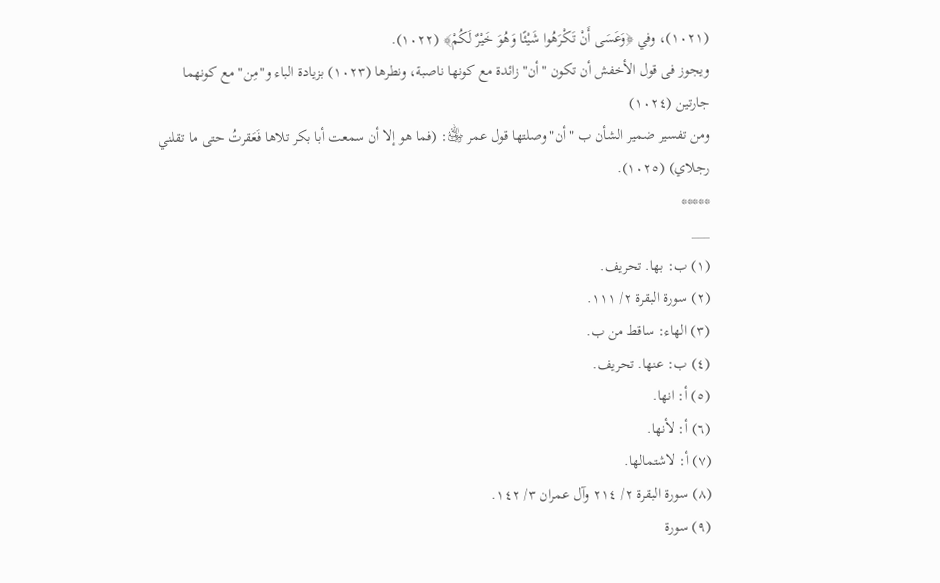(١٠٢١)، وفي ﴿وَعَسَى أَنْ تَكْرَهُوا شَيْئًا وَهُوَ خَيْرٌ لَكُمْ﴾ (١٠٢٢).
ويجوز فى قول الأخفش أن تكون "أن" زائدة مع كونها ناصبة، ونطرها (١٠٢٣) بزيادة الباء و"مِن" مع كونهما جارتين (١٠٢٤)
ومن تفسير ضمير الشأن ب "أن"وصلتها قول عمر ﵁: (فما هو إلا أن سمعت أبا بكر تلاها فَعَقرتُ حتى ما تقلني رجلاي) (١٠٢٥).
*****
___
(١) ب: بها. تحريف.
(٢) سورة البقرة ٢/ ١١١.
(٣) الهاء: ساقط من ب.
(٤) ب: عنها. تحريف.
(٥) أ: انها.
(٦) أ: لأنها.
(٧) أ: لاشتمالها.
(٨) سورة البقرة ٢/ ٢١٤ وآل عمران ٣/ ١٤٢.
(٩) سورة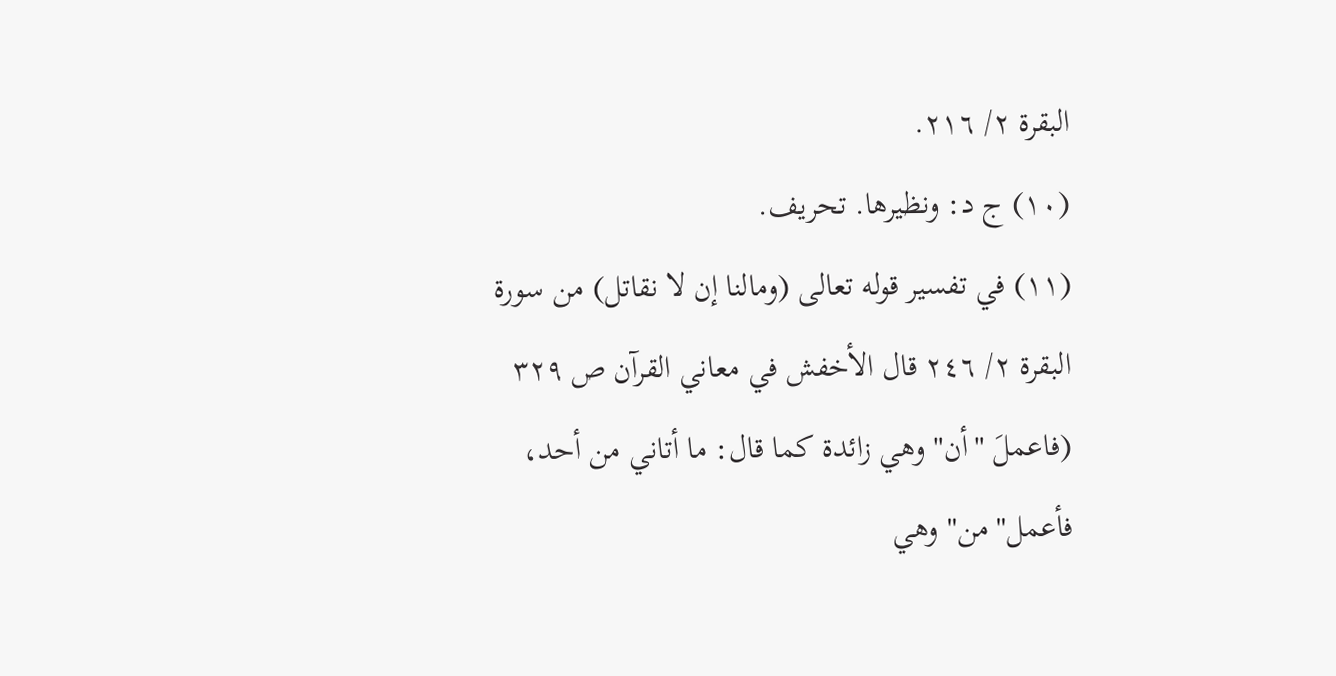البقرة ٢/ ٢١٦.
(١٠) ج د: ونظيرها. تحريف.
(١١) في تفسير قوله تعالى (ومالنا إن لا نقاتل) من سورة البقرة ٢/ ٢٤٦ قال الأخفش في معاني القرآن ص ٣٢٩ (فاعملَ "أن" وهي زائدة كما قال: ما أتاني من أحد، فأعمل"من" وهي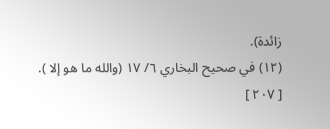زائدة).
(١٢) في صحيح البخاري ٦/ ١٧ (والله ما هو إلا ).
[ ٢٠٧ ]